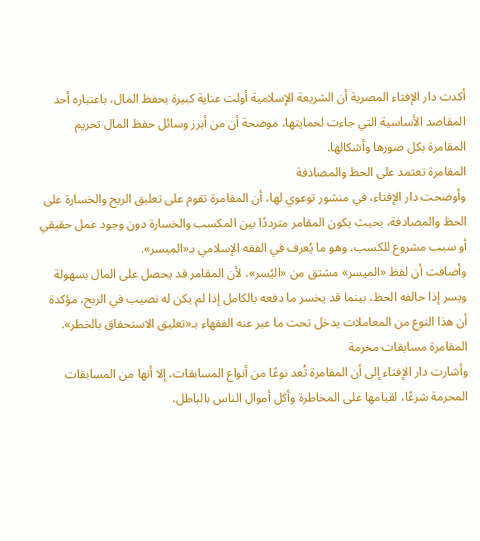أكدت دار الإفتاء المصرية أن الشريعة الإسلامية أولت عناية كبيرة بحفظ المال، باعتباره أحد المقاصد الأساسية التي جاءت لحمايتها، موضحة أن من أبرز وسائل حفظ المال تحريم المقامرة بكل صورها وأشكالها.
المقامرة تعتمد على الحظ والمصادفة
وأوضحت دار الإفتاء، في منشور توعوي لها، أن المقامرة تقوم على تعليق الربح والخسارة على الحظ والمصادفة، بحيث يكون المقامر مترددًا بين المكسب والخسارة دون وجود عمل حقيقي أو سبب مشروع للكسب، وهو ما يُعرف في الفقه الإسلامي بـ«الميسر».
وأضافت أن لفظ «الميسر» مشتق من «اليُسر»، لأن المقامر قد يحصل على المال بسهولة ويسر إذا حالفه الحظ، بينما قد يخسر ما دفعه بالكامل إذا لم يكن له نصيب في الربح، مؤكدة أن هذا النوع من المعاملات يدخل تحت ما عبر عنه الفقهاء بـ«تعليق الاستحقاق بالخطر».
المقامرة مسابقات محرمة
وأشارت دار الإفتاء إلى أن المقامرة تُعد نوعًا من أنواع المسابقات، إلا أنها من المسابقات المحرمة شرعًا، لقيامها على المخاطرة وأكل أموال الناس بالباطل،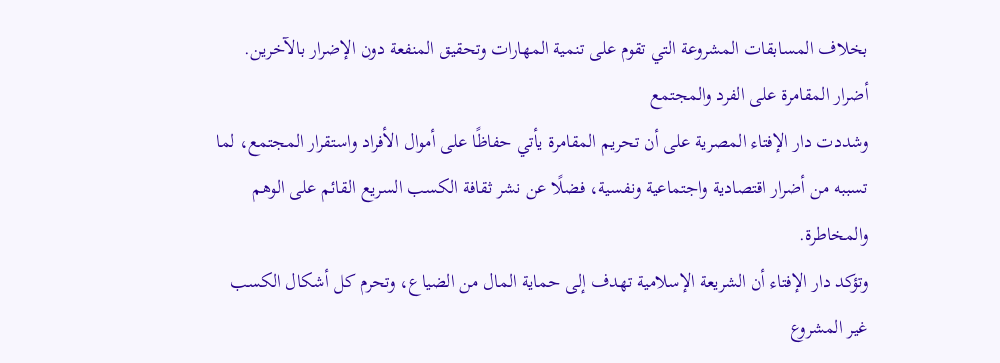بخلاف المسابقات المشروعة التي تقوم على تنمية المهارات وتحقيق المنفعة دون الإضرار بالآخرين.
أضرار المقامرة على الفرد والمجتمع
وشددت دار الإفتاء المصرية على أن تحريم المقامرة يأتي حفاظًا على أموال الأفراد واستقرار المجتمع، لما تسببه من أضرار اقتصادية واجتماعية ونفسية، فضلًا عن نشر ثقافة الكسب السريع القائم على الوهم والمخاطرة.
وتؤكد دار الإفتاء أن الشريعة الإسلامية تهدف إلى حماية المال من الضياع، وتحرم كل أشكال الكسب غير المشروع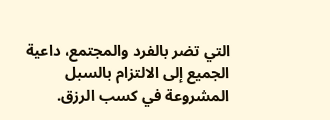التي تضر بالفرد والمجتمع، داعية الجميع إلى الالتزام بالسبل المشروعة في كسب الرزق.